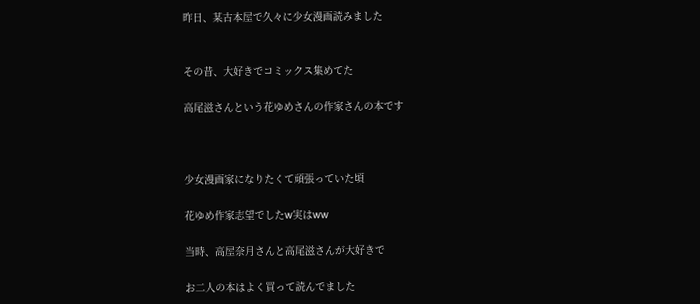昨日、某古本屋で久々に少女漫画読みました


その昔、大好きでコミックス集めてた

高尾滋さんという花ゆめさんの作家さんの本です



少女漫画家になりたくて頑張っていた頃

花ゆめ作家志望でしたw実はww

当時、高屋奈月さんと高尾滋さんが大好きで

お二人の本はよく買って読んでました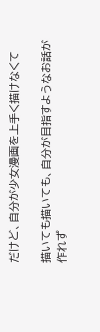だけど、自分が少女漫画を上手く描けなくて

描いても描いても、自分が目指すようなお話が作れず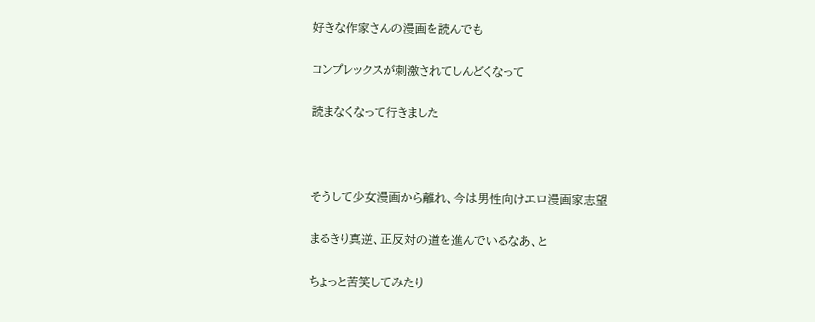好きな作家さんの漫画を読んでも

コンプレックスが刺激されてしんどくなって

読まなくなって行きました



そうして少女漫画から離れ、今は男性向けエロ漫画家志望

まるきり真逆、正反対の道を進んでいるなあ、と

ちょっと苦笑してみたり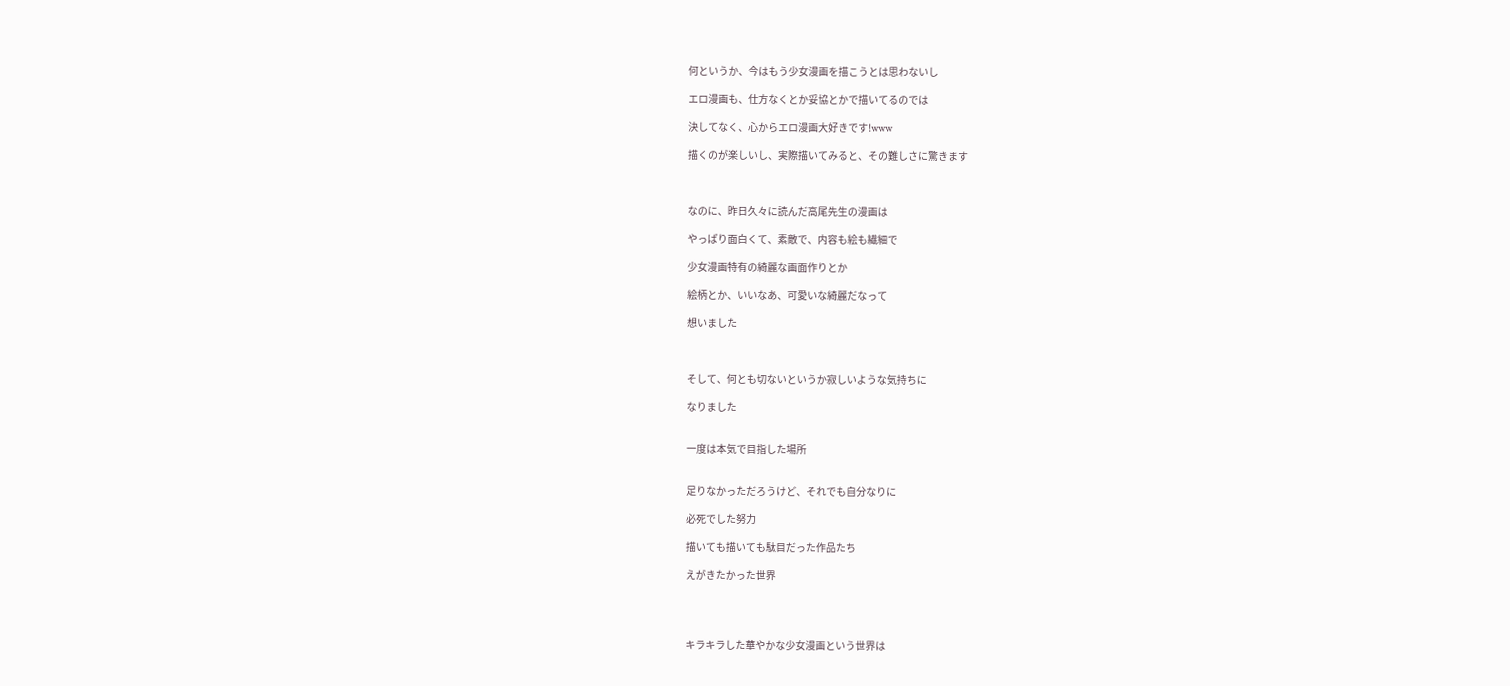何というか、今はもう少女漫画を描こうとは思わないし

エロ漫画も、仕方なくとか妥協とかで描いてるのでは

決してなく、心からエロ漫画大好きです!www

描くのが楽しいし、実際描いてみると、その難しさに驚きます



なのに、昨日久々に読んだ高尾先生の漫画は

やっぱり面白くて、素敵で、内容も絵も繊細で

少女漫画特有の綺麗な画面作りとか

絵柄とか、いいなあ、可愛いな綺麗だなって

想いました



そして、何とも切ないというか寂しいような気持ちに

なりました


一度は本気で目指した場所


足りなかっただろうけど、それでも自分なりに

必死でした努力

描いても描いても駄目だった作品たち

えがきたかった世界




キラキラした華やかな少女漫画という世界は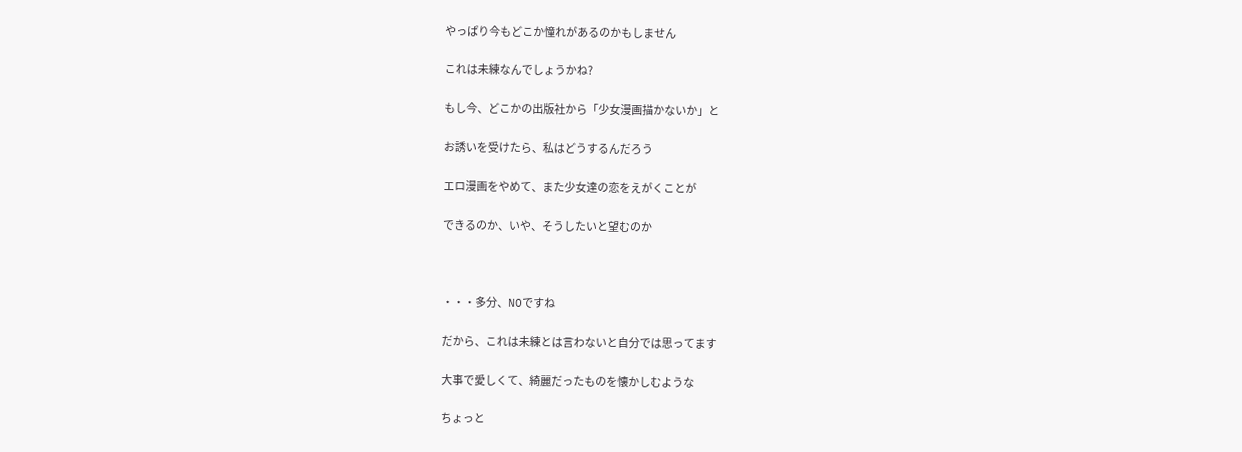やっぱり今もどこか憧れがあるのかもしません

これは未練なんでしょうかね?

もし今、どこかの出版社から「少女漫画描かないか」と

お誘いを受けたら、私はどうするんだろう

エロ漫画をやめて、また少女達の恋をえがくことが

できるのか、いや、そうしたいと望むのか



・・・多分、NOですね

だから、これは未練とは言わないと自分では思ってます

大事で愛しくて、綺麗だったものを懐かしむような

ちょっと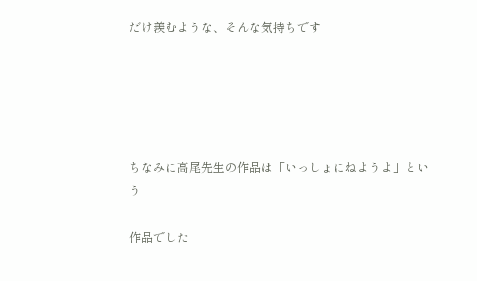だけ羨むような、そんな気持ちです





ちなみに高尾先生の作品は「いっしょにねようよ」という

作品でした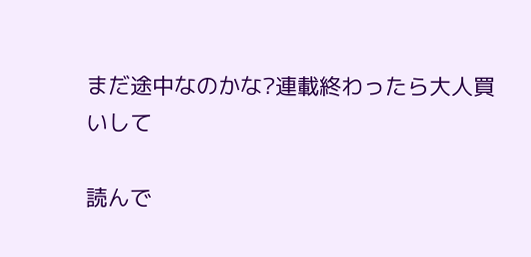まだ途中なのかな?連載終わったら大人買いして

読んで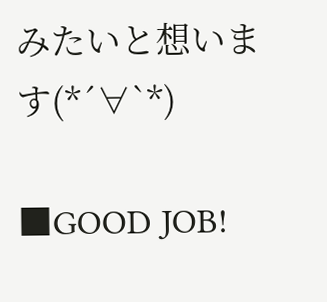みたいと想います(*´∀`*)

■GOOD JOB!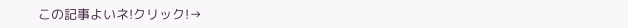この記事よいネ!クリック!→